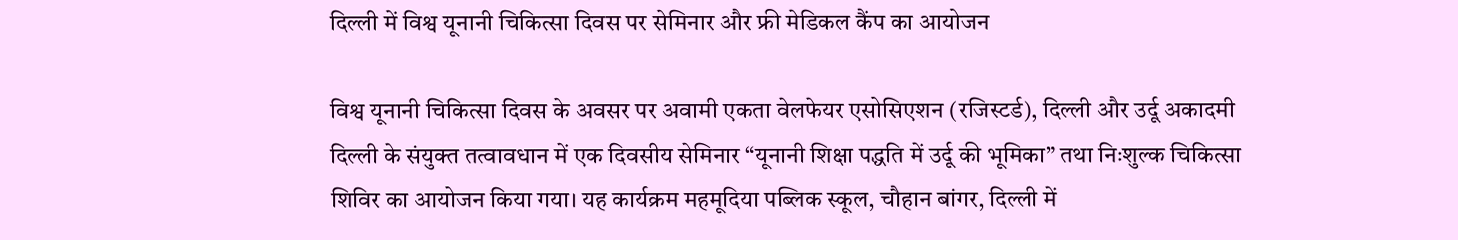दिल्ली में विश्व यूनानी चिकित्सा दिवस पर सेमिनार और फ्री मेडिकल कैंप का आयोजन

विश्व यूनानी चिकित्सा दिवस के अवसर पर अवामी एकता वेलफेयर एसोसिएशन (रजिस्टर्ड), दिल्ली और उर्दू अकादमी दिल्ली के संयुक्त तत्वावधान में एक दिवसीय सेमिनार “यूनानी शिक्षा पद्धति में उर्दू की भूमिका” तथा निःशुल्क चिकित्सा शिविर का आयोजन किया गया। यह कार्यक्रम महमूदिया पब्लिक स्कूल, चौहान बांगर, दिल्ली में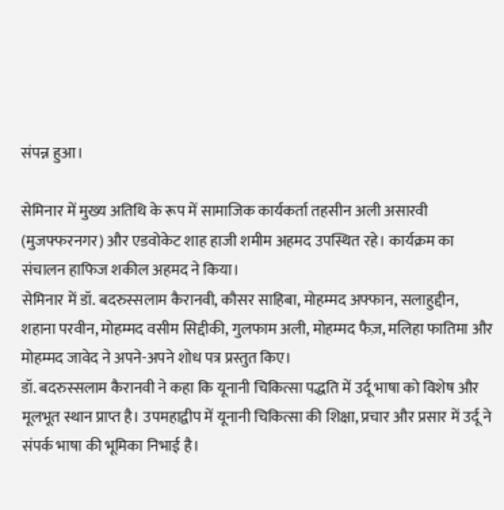संपन्न हुआ।

सेमिनार में मुख्य अतिथि के रूप में सामाजिक कार्यकर्ता तहसीन अली असारवी (मुजफ्फरनगर) और एडवोकेट शाह हाजी शमीम अहमद उपस्थित रहे। कार्यक्रम का संचालन हाफिज शकील अहमद ने किया।
सेमिनार में डॉ. बदरुस्सलाम कैरानवी, कौसर साहिबा, मोहम्मद अफ्फान, सलाहुद्दीन, शहाना परवीन, मोहम्मद वसीम सिद्दीकी, गुलफाम अली, मोहम्मद फैज़, मलिहा फातिमा और मोहम्मद जावेद ने अपने-अपने शोध पत्र प्रस्तुत किए।
डॉ. बदरुस्सलाम कैरानवी ने कहा कि यूनानी चिकित्सा पद्धति में उर्दू भाषा को विशेष और मूलभूत स्थान प्राप्त है। उपमहाद्वीप में यूनानी चिकित्सा की शिक्षा, प्रचार और प्रसार में उर्दू ने संपर्क भाषा की भूमिका निभाई है।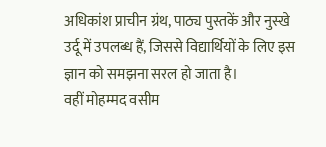अधिकांश प्राचीन ग्रंथ, पाठ्य पुस्तकें और नुस्खे उर्दू में उपलब्ध हैं, जिससे विद्यार्थियों के लिए इस ज्ञान को समझना सरल हो जाता है।
वहीं मोहम्मद वसीम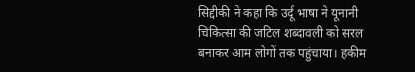सिद्दीकी ने कहा कि उर्दू भाषा ने यूनानी चिकित्सा की जटिल शब्दावली को सरल बनाकर आम लोगों तक पहुंचाया। हकीम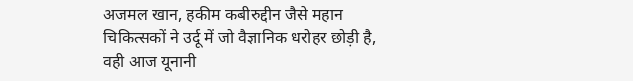अजमल खान, हकीम कबीरुद्दीन जैसे महान चिकित्सकों ने उर्दू में जो वैज्ञानिक धरोहर छोड़ी है, वही आज यूनानी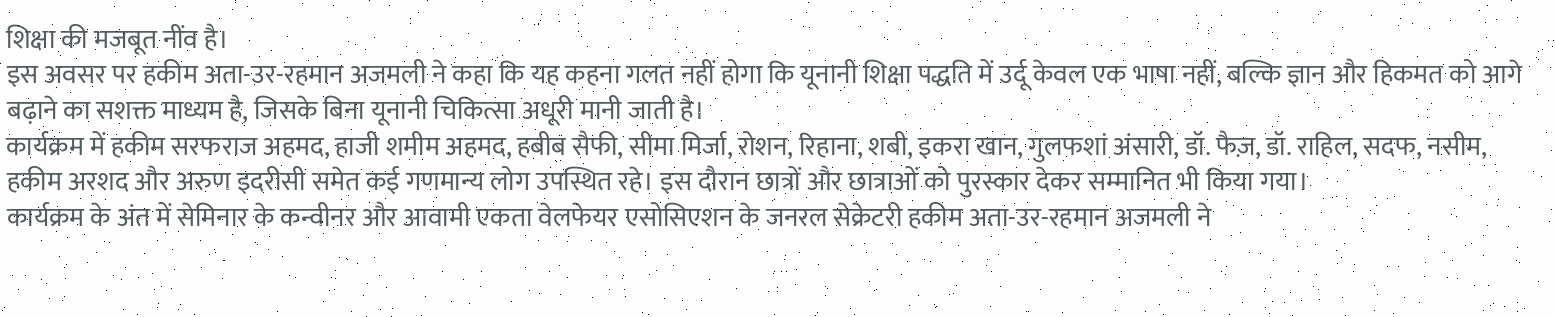शिक्षा की मजबूत नींव है।
इस अवसर पर हकीम अता-उर-रहमान अजमली ने कहा कि यह कहना गलत नहीं होगा कि यूनानी शिक्षा पद्धति में उर्दू केवल एक भाषा नहीं, बल्कि ज्ञान और हिकमत को आगे बढ़ाने का सशक्त माध्यम है, जिसके बिना यूनानी चिकित्सा अधूरी मानी जाती है।
कार्यक्रम में हकीम सरफराज अहमद, हाजी शमीम अहमद, हबीब सैफी, सीमा मिर्जा, रोशन, रिहाना, शबी, इकरा खान, गुलफशां अंसारी, डॉ. फैज़, डॉ. राहिल, सदफ, नसीम, हकीम अरशद और अरुण इदरीसी समेत कई गणमान्य लोग उपस्थित रहे। इस दौरान छात्रों और छात्राओं को पुरस्कार देकर सम्मानित भी किया गया।
कार्यक्रम के अंत में सेमिनार के कन्वीनर और आवामी एकता वेलफेयर एसोसिएशन के जनरल सेक्रेटरी हकीम अता-उर-रहमान अजमली ने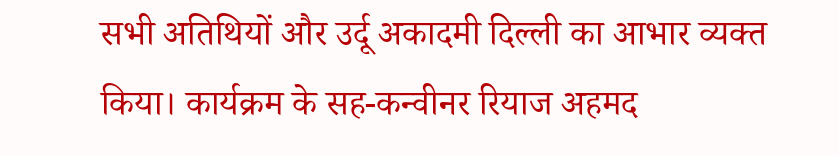सभी अतिथियों और उर्दू अकादमी दिल्ली का आभार व्यक्त किया। कार्यक्रम के सह-कन्वीनर रियाज अहमद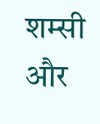शम्सी और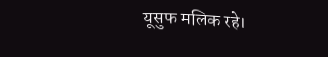यूसुफ मलिक रहे।